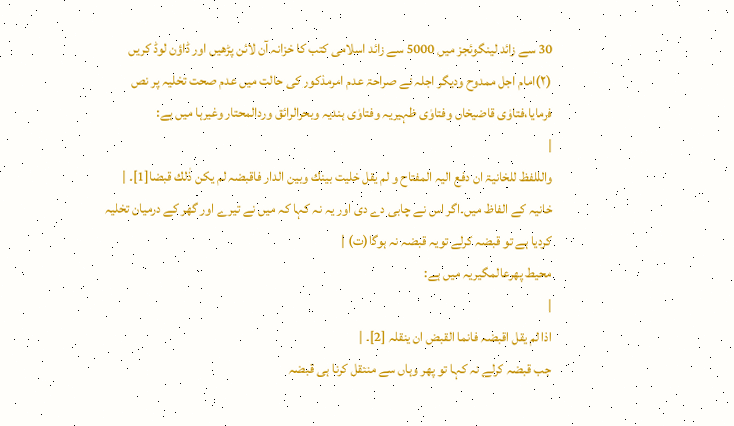30 سے زائد لینگوئجز میں 5000 سے زائد اسلامی کتب کا خزانہ آن لائن پڑھیں اور ڈاؤن لوڈ کریں
(۲)امام اجل ممدوح ودیگر اجلہ نے صراحۃ عدم امرمذکور کی حالت میں عدم صحت تخلیہ پر نص فرمایا،فتاوٰی قاضیخاں وفتاوٰی ظہیریہ وفتاوٰی ہندیہ وبحرالرائق وردالمحتار وغیرہا میں ہے:
|
والللفظ للخانیۃ ان دفع الیہ المفتاح و لم یقل خلیت بینك وبین الدار فاقبضہ لم یکن ذٰلك قبضا[1]۔ |
خانیہ کے الفاظ میں۔اگر اس نے چابی دے دی اور یہ نہ کہا کہ میں نے تیرے اور گھر کے درمیان تخلیہ کردیا ہے تو قبضہ کرلے تویہ قبضہ نہ ہوگا(ت) |
محیط پھرعالمگیریہ میں ہے:
|
اذا لم یقل اقبضہ فانما القبض ان ینقلہ [2]۔ |
جب قبضہ کرلے نہ کہا تو پھر وہاں سے منتقل کرنا ہی قبضہ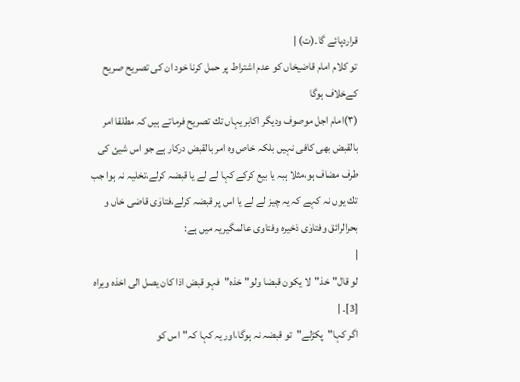قراردپائے گا۔(ت) |
تو کلام امام قاضیخاں کو عدم اشتراط پر حمل کرنا خود ان کی تصریح صریح کےخلاف ہوگا
(۳)امام اجل موصوف ودیگر اکابر یہاں تك تصریح فرماتے ہیں کہ مطلقا امر بالقبض بھی کافی نہیں بلکہ خاص وہ امر بالقبض درکار ہے جو اس شیئ کی طرف مضاف ہو،مثلا ہبہ یا بیع کرکے کہا لے لے یا قبضہ کرلے،تخلیہ نہ ہوا جب تك یوں نہ کہے کہ یہ چیز لے لے یا اس پر قبضہ کرلے،فتاوٰی قاضی خاں و بحرالرائق وفتاوٰی ذخیرہ وفتاوی عالمگیریہ میں ہے:
|
لو قال"خذ"لا یکون قبضا ولو"خذہ"فہو قبض اذا کان یصل الی اخذہ ویراہ [3]۔ |
اگر کہا"پکڑلے"تو قبضہ نہ ہوگا،اور یہ کہا کہ"اس کو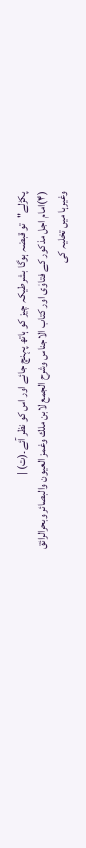پکڑلے"تو قبضہ ہوگا بشرطیکہ چیز کو ہاتھ پہنچ جائے اور اس کو نظر آئے۔(ت) |
(۴)امام اجل مذکور کے فتاوٰی اور کتاب الاجناس وشرح الجمع لابن ملك وغمز العیون والبصائر وبحرالرائق وغیرہا میں تخلیہ کی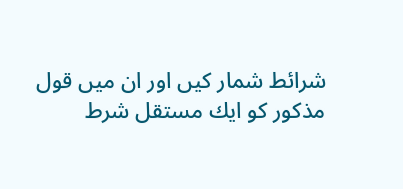شرائط شمار کیں اور ان میں قول مذکور کو ایك مستقل شرط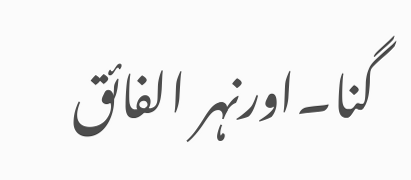گنا۔اورنہر الفائق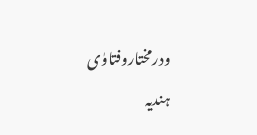ودرمختاروفتاوٰی ہندیہ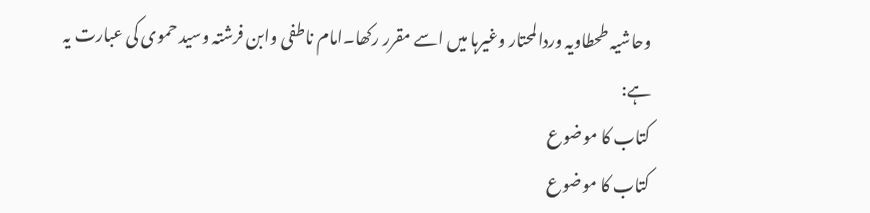وحاشیہ طحطاویہ وردالمحتار وغیرہا میں اسے مقرر رکھا۔امام ناطفی وابن فرشتہ وسید حموی کی عبارت یہ ہے:
کتاب کا موضوع
کتاب کا موضوع